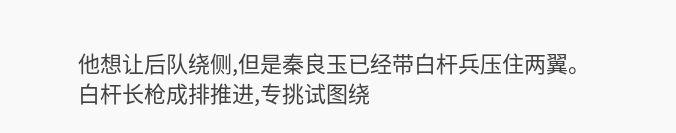他想让后队绕侧,但是秦良玉已经带白杆兵压住两翼。
白杆长枪成排推进,专挑试图绕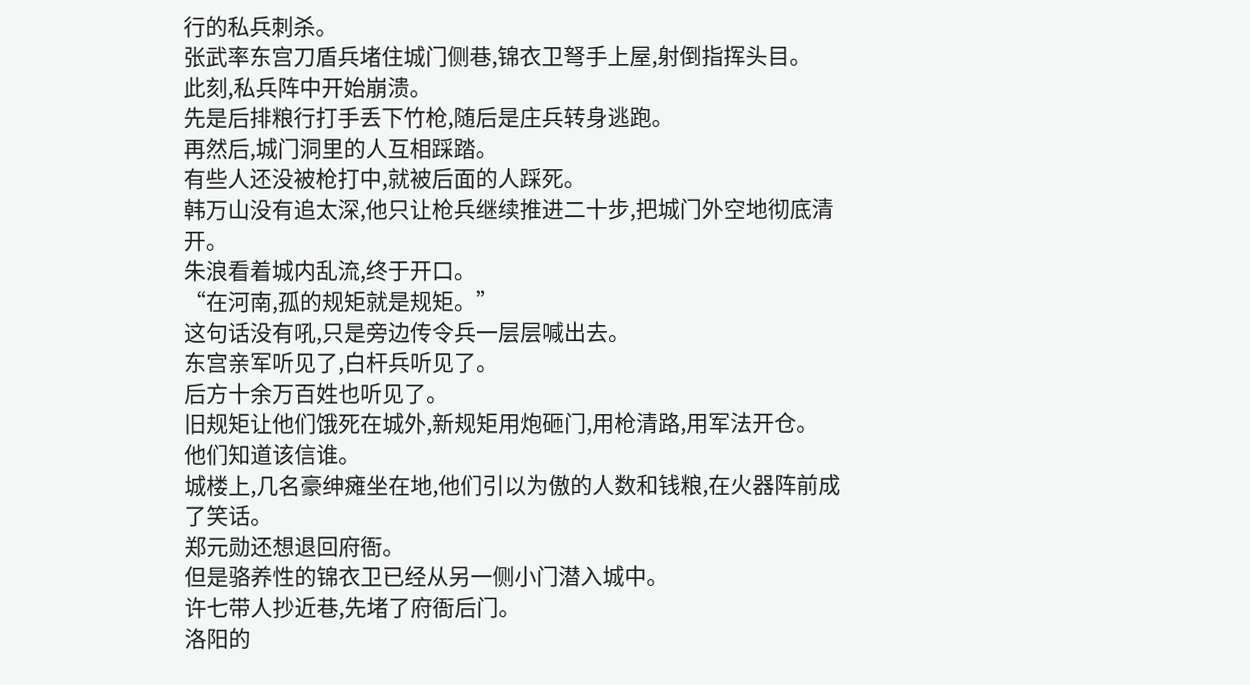行的私兵刺杀。
张武率东宫刀盾兵堵住城门侧巷,锦衣卫弩手上屋,射倒指挥头目。
此刻,私兵阵中开始崩溃。
先是后排粮行打手丢下竹枪,随后是庄兵转身逃跑。
再然后,城门洞里的人互相踩踏。
有些人还没被枪打中,就被后面的人踩死。
韩万山没有追太深,他只让枪兵继续推进二十步,把城门外空地彻底清开。
朱浪看着城内乱流,终于开口。
“在河南,孤的规矩就是规矩。”
这句话没有吼,只是旁边传令兵一层层喊出去。
东宫亲军听见了,白杆兵听见了。
后方十余万百姓也听见了。
旧规矩让他们饿死在城外,新规矩用炮砸门,用枪清路,用军法开仓。
他们知道该信谁。
城楼上,几名豪绅瘫坐在地,他们引以为傲的人数和钱粮,在火器阵前成了笑话。
郑元勋还想退回府衙。
但是骆养性的锦衣卫已经从另一侧小门潜入城中。
许七带人抄近巷,先堵了府衙后门。
洛阳的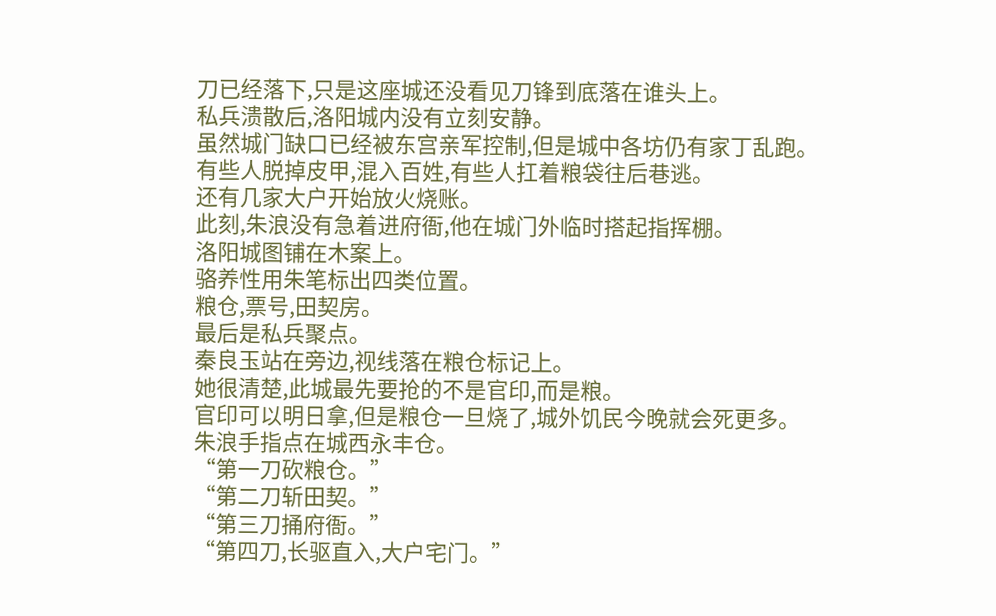刀已经落下,只是这座城还没看见刀锋到底落在谁头上。
私兵溃散后,洛阳城内没有立刻安静。
虽然城门缺口已经被东宫亲军控制,但是城中各坊仍有家丁乱跑。
有些人脱掉皮甲,混入百姓,有些人扛着粮袋往后巷逃。
还有几家大户开始放火烧账。
此刻,朱浪没有急着进府衙,他在城门外临时搭起指挥棚。
洛阳城图铺在木案上。
骆养性用朱笔标出四类位置。
粮仓,票号,田契房。
最后是私兵聚点。
秦良玉站在旁边,视线落在粮仓标记上。
她很清楚,此城最先要抢的不是官印,而是粮。
官印可以明日拿,但是粮仓一旦烧了,城外饥民今晚就会死更多。
朱浪手指点在城西永丰仓。
“第一刀砍粮仓。”
“第二刀斩田契。”
“第三刀捅府衙。”
“第四刀,长驱直入,大户宅门。”